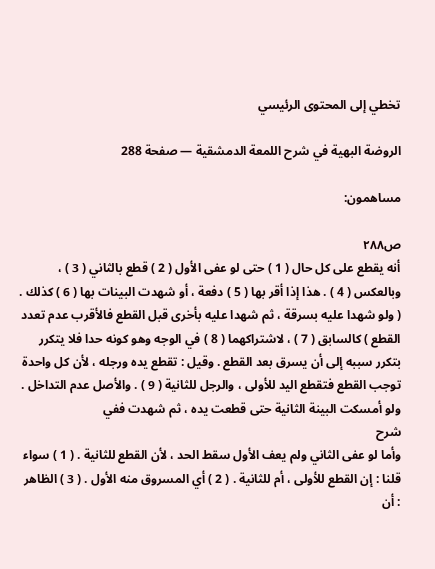تخطي إلى المحتوى الرئيسي

الروضة البهية في شرح اللمعة الدمشقية — صفحة 288

مساهمون:

ص٢٨٨
أنه يقطع على كل حال ( 1 ) حتى لو عفى الأول ( 2 ) قطع بالثاني ( 3 ) ، وبالعكس ( 4 ) . هذا إذا أقر بها ( 5 ) دفعة ، أو شهدت البينات بها ( 6 ) كذلك . ( ولو شهدا عليه بسرقة ، ثم شهدا عليه بأخرى قبل القطع فالأقرب عدم تعدد القطع ) كالسابق ( 7 ) ، لاشتراكهما ( 8 ) في الوجه وهو كونه حدا فلا يتكرر بتكرر سببه إلى أن يسرق بعد القطع . وقيل : تقطع يده ورجله ، لأن كل واحدة توجب القطع فتقطع اليد للأولى ، والرجل للثانية ( 9 ) . والأصل عدم التداخل . ولو أمسكت البينة الثانية حتى قطعت يده ، ثم شهدت ففي
شرح
وأما لو عفى الثاني ولم يعف الأول سقط الحد ، لأن القطع للثانية . ( 1 ) سواء قلنا : إن القطع للأولى ، أم للثانية . ( 2 ) أي المسروق منه الأول . ( 3 ) الظاهر : أن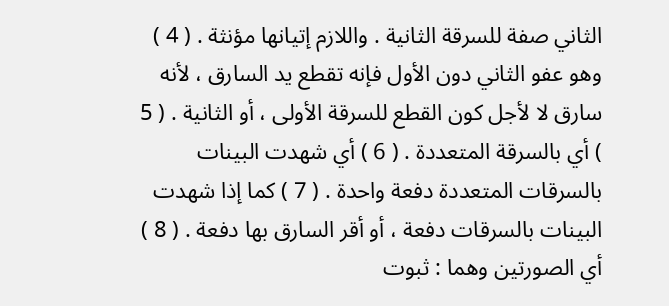الثاني صفة للسرقة الثانية . واللازم إتيانها مؤنثة . ( 4 ) وهو عفو الثاني دون الأول فإنه تقطع يد السارق ، لأنه سارق لا لأجل كون القطع للسرقة الأولى ، أو الثانية . ( 5 ) أي بالسرقة المتعددة . ( 6 ) أي شهدت البينات بالسرقات المتعددة دفعة واحدة . ( 7 ) كما إذا شهدت البينات بالسرقات دفعة ، أو أقر السارق بها دفعة . ( 8 ) أي الصورتين وهما : ثبوت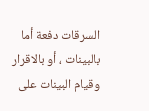السرقات دفعة أما بالبينات ، أو بالاقرار وقيام البينات على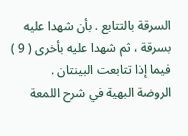السرقة بالتتابع . بأن شهدا عليه بسرقة ، ثم شهدا عليه بأخرى ( 9 ) فيما إذا تتابعت البينتان .
الروضة البهية في شرح اللمعة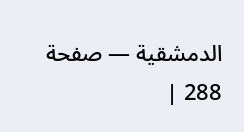الدمشقية — صفحة 288 |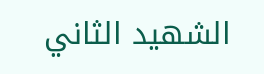الشهيد الثاني